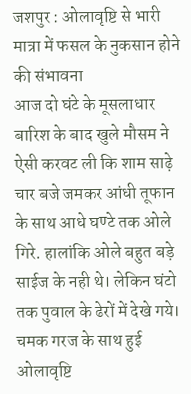जशपुर : ओलावृष्टि से भारी मात्रा में फसल के नुकसान होने की संभावना
आज दो घंटे के मूसलाधार बारिश के बाद खुले मौसम ने ऐसी करवट ली कि शाम साढ़े चार बजे जमकर आंधी तूफान के साथ आधे घण्टे तक ओले गिरे. हालांकि ओले बहुत बड़े साईज के नही थे। लेकिन घंटो तक पुवाल के ढेरों में देखे गये। चमक गरज के साथ हुई ओलावृष्टि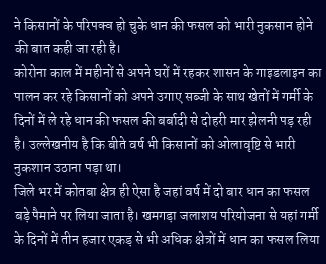ने किसानों के परिपक्व हो चुके धान की फसल को भारी नुकसान होने की बात कही जा रही है।
कोरोना काल में महीनों से अपने घरों में रहकर शासन के गाइडलाइन का पालन कर रहे किसानों को अपने उगाए सब्जी के साथ खेतों में गर्मी के दिनों में ले रहे धान की फसल की बर्बादी से दोहरी मार झेलनी पड़ रही है। उल्लेखनीय है कि बीते वर्ष भी किसानों को ओलावृष्टि से भारी नुकशान उठाना पड़ा था।
जिले भर में कोतबा क्षेत्र ही ऐसा है जहां वर्ष में दो बार धान का फसल बड़े पैमाने पर लिया जाता है। खमगड़ा जलाशय परियोजना से यहां गर्मी के दिनों में तीन हजार एकड़ से भी अधिक क्षेत्रों में धान का फसल लिया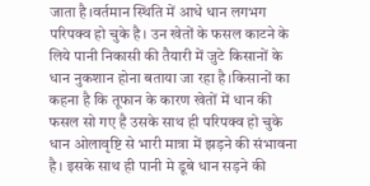जाता है।वर्तमान स्थिति में आधे धान लगभग परिपक्व हो चुके है। उन खेतों के फसल काटने के लिये पानी निकासी की तैयारी में जुटे किसानों के धान नुकशान होना बताया जा रहा है।किसानों का कहना है कि तूफान के कारण खेतों में धान की फसल सो गए है उसके साथ ही परिपक्व हो चुके धान ओलावृष्टि से भारी मात्रा में झड़ने की संभावना है। इसके साथ ही पानी मे डूबे धान सड़ने की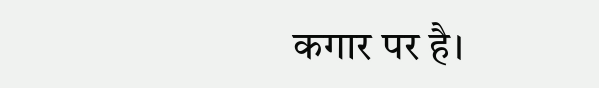कगार पर है।